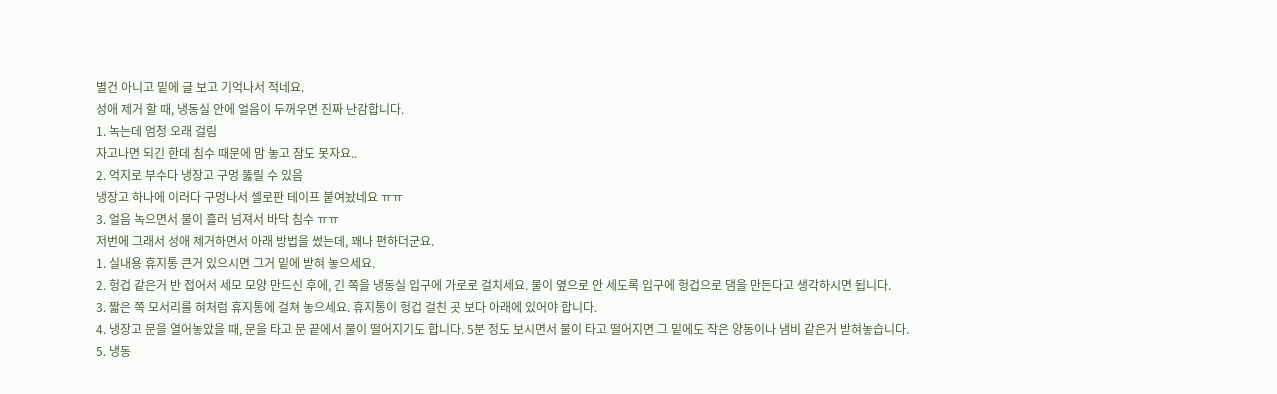별건 아니고 밑에 글 보고 기억나서 적네요.
성애 제거 할 때, 냉동실 안에 얼음이 두꺼우면 진짜 난감합니다.
1. 녹는데 엄청 오래 걸림
자고나면 되긴 한데 침수 때문에 맘 놓고 잠도 못자요..
2. 억지로 부수다 냉장고 구멍 뚫릴 수 있음
냉장고 하나에 이러다 구멍나서 셀로판 테이프 붙여놨네요 ㅠㅠ
3. 얼음 녹으면서 물이 흘러 넘져서 바닥 침수 ㅠㅠ
저번에 그래서 성애 제거하면서 아래 방법을 썼는데, 꽤나 편하더군요.
1. 실내용 휴지통 큰거 있으시면 그거 밑에 받혀 놓으세요.
2. 헝겁 같은거 반 접어서 세모 모양 만드신 후에, 긴 쪽을 냉동실 입구에 가로로 걸치세요. 물이 옆으로 안 세도록 입구에 헝겁으로 댐을 만든다고 생각하시면 됩니다.
3. 짧은 쪽 모서리를 혀처럼 휴지통에 걸쳐 놓으세요. 휴지통이 헝겁 걸친 곳 보다 아래에 있어야 합니다.
4. 냉장고 문을 열어놓았을 때, 문을 타고 문 끝에서 물이 떨어지기도 합니다. 5분 정도 보시면서 물이 타고 떨어지면 그 밑에도 작은 양동이나 냄비 같은거 받혀놓습니다.
5. 냉동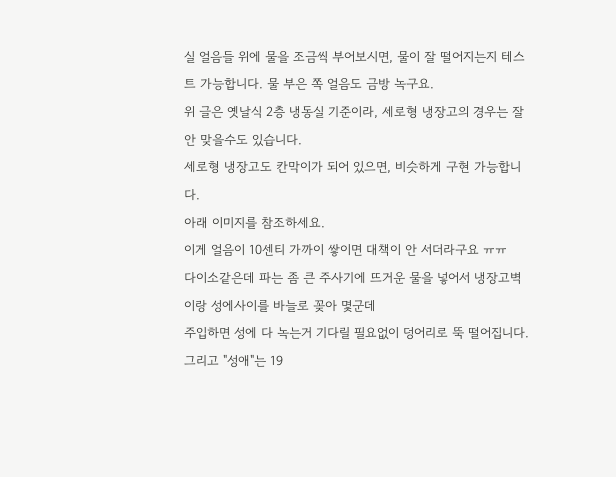실 얼음들 위에 물을 조금씩 부어보시면, 물이 잘 떨어지는지 테스트 가능합니다. 물 부은 쪽 얼음도 금방 녹구요.
위 글은 옛날식 2층 냉동실 기준이라, 세로형 냉장고의 경우는 잘 안 맞을수도 있습니다.
세로형 냉장고도 칸막이가 되어 있으면, 비슷하게 구현 가능합니다.
아래 이미지를 참조하세요.
이게 얼음이 10센티 가까이 쌓이면 대책이 안 서더라구요 ㅠㅠ
다이소같은데 파는 좀 큰 주사기에 뜨거운 물을 넣어서 냉장고벽이랑 성에사이를 바늘로 꽂아 몇군데
주입하면 성에 다 녹는거 기다릴 필요없이 덩어리로 뚝 떨어집니다.
그리고 "성애"는 19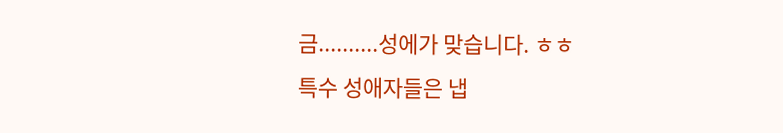금..........성에가 맞습니다. ㅎㅎ
특수 성애자들은 냅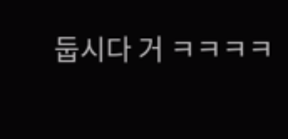둡시다 거 ㅋㅋㅋㅋ